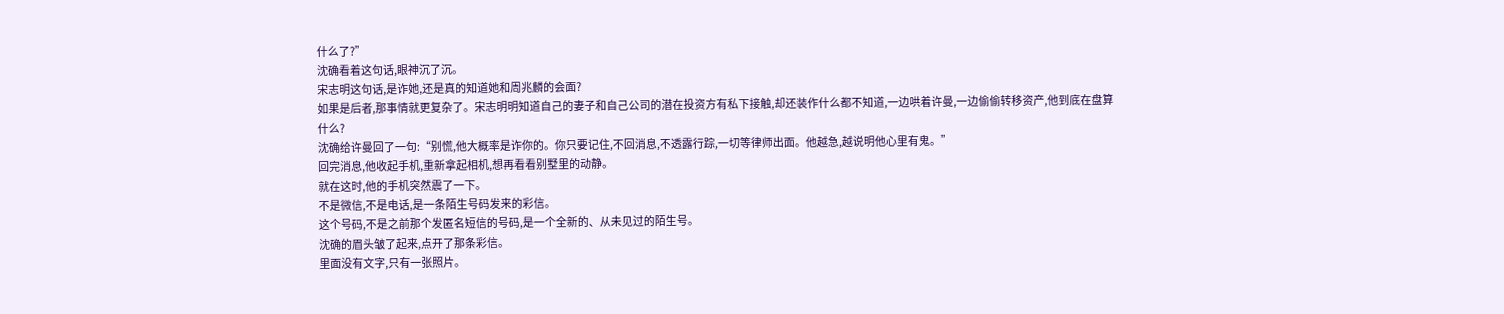什么了?”
沈确看着这句话,眼神沉了沉。
宋志明这句话,是诈她,还是真的知道她和周兆麟的会面?
如果是后者,那事情就更复杂了。宋志明明知道自己的妻子和自己公司的潜在投资方有私下接触,却还装作什么都不知道,一边哄着许曼,一边偷偷转移资产,他到底在盘算什么?
沈确给许曼回了一句:“别慌,他大概率是诈你的。你只要记住,不回消息,不透露行踪,一切等律师出面。他越急,越说明他心里有鬼。”
回完消息,他收起手机,重新拿起相机,想再看看别墅里的动静。
就在这时,他的手机突然震了一下。
不是微信,不是电话,是一条陌生号码发来的彩信。
这个号码,不是之前那个发匿名短信的号码,是一个全新的、从未见过的陌生号。
沈确的眉头皱了起来,点开了那条彩信。
里面没有文字,只有一张照片。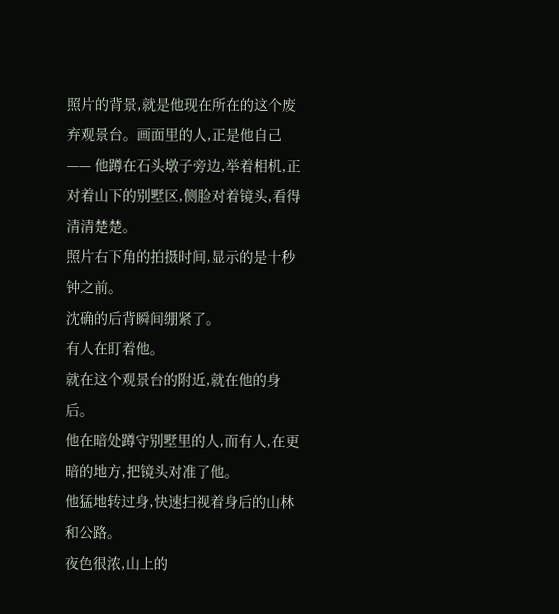照片的背景,就是他现在所在的这个废弃观景台。画面里的人,正是他自己 —— 他蹲在石头墩子旁边,举着相机,正对着山下的别墅区,侧脸对着镜头,看得清清楚楚。
照片右下角的拍摄时间,显示的是十秒钟之前。
沈确的后背瞬间绷紧了。
有人在盯着他。
就在这个观景台的附近,就在他的身后。
他在暗处蹲守别墅里的人,而有人,在更暗的地方,把镜头对准了他。
他猛地转过身,快速扫视着身后的山林和公路。
夜色很浓,山上的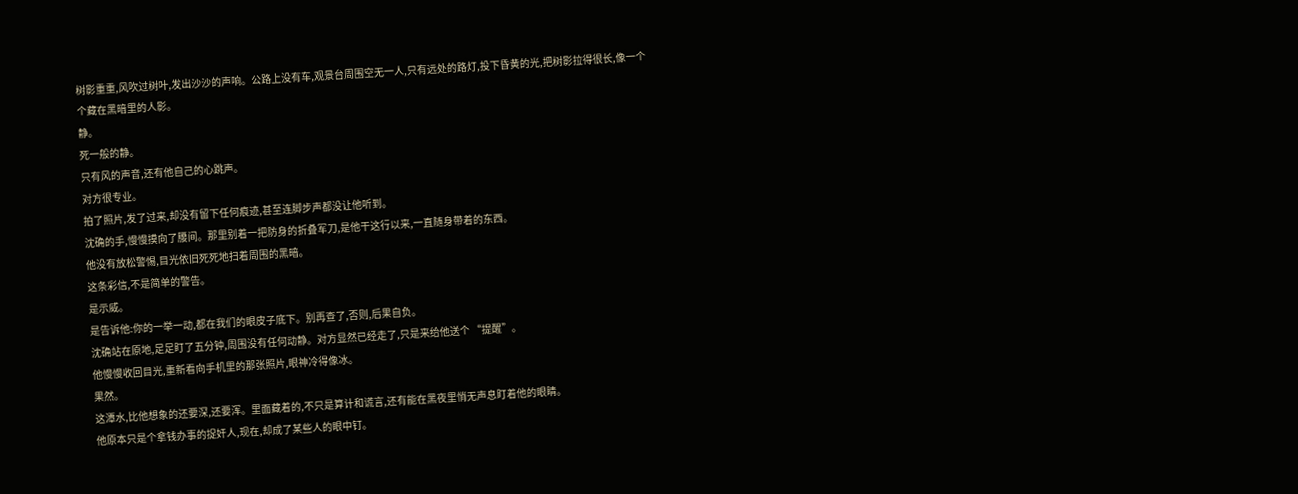树影重重,风吹过树叶,发出沙沙的声响。公路上没有车,观景台周围空无一人,只有远处的路灯,投下昏黄的光,把树影拉得很长,像一个个藏在黑暗里的人影。
静。
死一般的静。
只有风的声音,还有他自己的心跳声。
对方很专业。
拍了照片,发了过来,却没有留下任何痕迹,甚至连脚步声都没让他听到。
沈确的手,慢慢摸向了腰间。那里别着一把防身的折叠军刀,是他干这行以来,一直随身带着的东西。
他没有放松警惕,目光依旧死死地扫着周围的黑暗。
这条彩信,不是简单的警告。
是示威。
是告诉他:你的一举一动,都在我们的眼皮子底下。别再查了,否则,后果自负。
沈确站在原地,足足盯了五分钟,周围没有任何动静。对方显然已经走了,只是来给他送个 “提醒”。
他慢慢收回目光,重新看向手机里的那张照片,眼神冷得像冰。
果然。
这潭水,比他想象的还要深,还要浑。里面藏着的,不只是算计和谎言,还有能在黑夜里悄无声息盯着他的眼睛。
他原本只是个拿钱办事的捉奸人,现在,却成了某些人的眼中钉。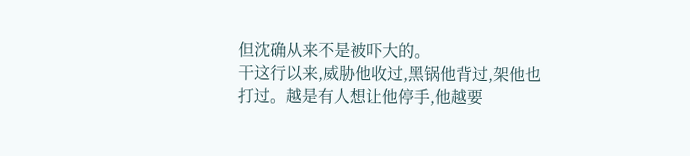但沈确从来不是被吓大的。
干这行以来,威胁他收过,黑锅他背过,架他也打过。越是有人想让他停手,他越要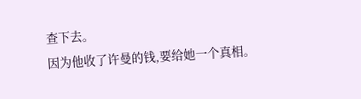查下去。
因为他收了许曼的钱,要给她一个真相。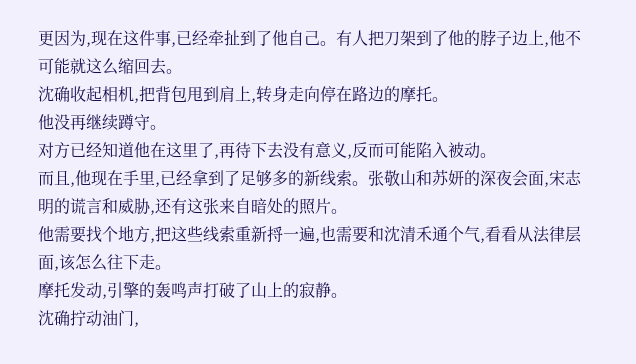更因为,现在这件事,已经牵扯到了他自己。有人把刀架到了他的脖子边上,他不可能就这么缩回去。
沈确收起相机,把背包甩到肩上,转身走向停在路边的摩托。
他没再继续蹲守。
对方已经知道他在这里了,再待下去没有意义,反而可能陷入被动。
而且,他现在手里,已经拿到了足够多的新线索。张敬山和苏妍的深夜会面,宋志明的谎言和威胁,还有这张来自暗处的照片。
他需要找个地方,把这些线索重新捋一遍,也需要和沈清禾通个气,看看从法律层面,该怎么往下走。
摩托发动,引擎的轰鸣声打破了山上的寂静。
沈确拧动油门,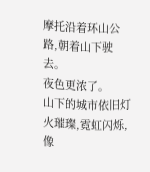摩托沿着环山公路,朝着山下驶去。
夜色更浓了。
山下的城市依旧灯火璀璨,霓虹闪烁,像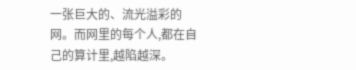一张巨大的、流光溢彩的网。而网里的每个人,都在自己的算计里,越陷越深。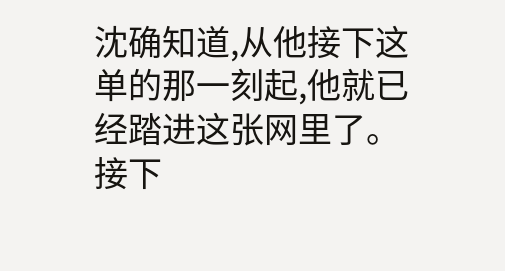沈确知道,从他接下这单的那一刻起,他就已经踏进这张网里了。
接下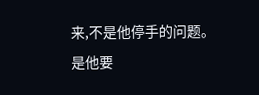来,不是他停手的问题。
是他要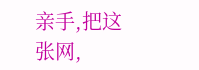亲手,把这张网,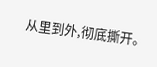从里到外,彻底撕开。